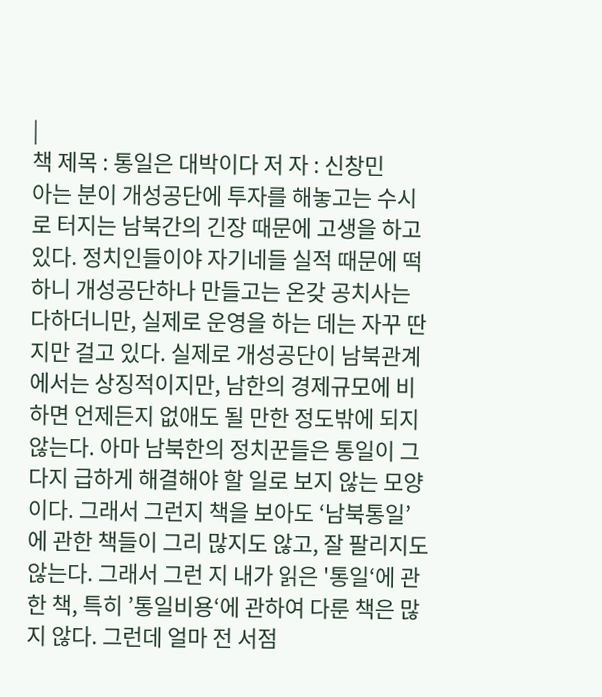|
책 제목 : 통일은 대박이다 저 자 : 신창민
아는 분이 개성공단에 투자를 해놓고는 수시로 터지는 남북간의 긴장 때문에 고생을 하고 있다. 정치인들이야 자기네들 실적 때문에 떡하니 개성공단하나 만들고는 온갖 공치사는 다하더니만, 실제로 운영을 하는 데는 자꾸 딴지만 걸고 있다. 실제로 개성공단이 남북관계에서는 상징적이지만, 남한의 경제규모에 비하면 언제든지 없애도 될 만한 정도밖에 되지 않는다. 아마 남북한의 정치꾼들은 통일이 그다지 급하게 해결해야 할 일로 보지 않는 모양이다. 그래서 그런지 책을 보아도 ‘남북통일’에 관한 책들이 그리 많지도 않고, 잘 팔리지도 않는다. 그래서 그런 지 내가 읽은 '통일‘에 관한 책, 특히 ’통일비용‘에 관하여 다룬 책은 많지 않다. 그런데 얼마 전 서점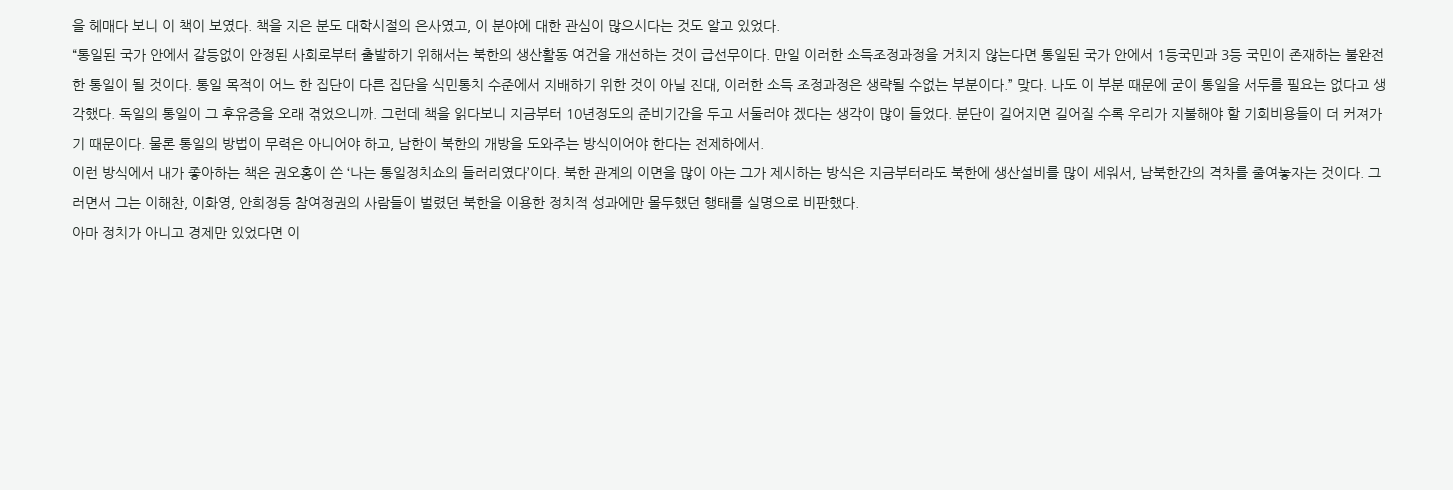을 헤매다 보니 이 책이 보였다. 책을 지은 분도 대학시절의 은사였고, 이 분야에 대한 관심이 많으시다는 것도 알고 있었다.
“통일된 국가 안에서 갈등없이 안정된 사회로부터 출발하기 위해서는 북한의 생산활동 여건을 개선하는 것이 급선무이다. 만일 이러한 소득조정과정을 거치지 않는다면 통일된 국가 안에서 1등국민과 3등 국민이 존재하는 불완전한 통일이 될 것이다. 통일 목적이 어느 한 집단이 다른 집단을 식민통치 수준에서 지배하기 위한 것이 아닐 진대, 이러한 소득 조정과정은 생략될 수없는 부분이다.” 맞다. 나도 이 부분 때문에 굳이 통일을 서두를 필요는 없다고 생각했다. 독일의 통일이 그 후유증을 오래 겪었으니까. 그런데 책을 읽다보니 지금부터 10년정도의 준비기간을 두고 서둘러야 겠다는 생각이 많이 들었다. 분단이 길어지면 길어질 수록 우리가 지불해야 할 기회비용들이 더 커져가기 때문이다. 물론 통일의 방법이 무력은 아니어야 하고, 남한이 북한의 개방을 도와주는 방식이어야 한다는 전제하에서.
이런 방식에서 내가 좋아하는 책은 권오홍이 쓴 ‘나는 통일정치쇼의 들러리였다’이다. 북한 관계의 이면을 많이 아는 그가 제시하는 방식은 지금부터라도 북한에 생산설비를 많이 세워서, 남북한간의 격차를 줄여놓자는 것이다. 그러면서 그는 이해찬, 이화영, 안희정등 참여정권의 사람들이 벌렸던 북한을 이용한 정치적 성과에만 몰두했던 행태를 실명으로 비판했다.
아마 정치가 아니고 경제만 있었다면 이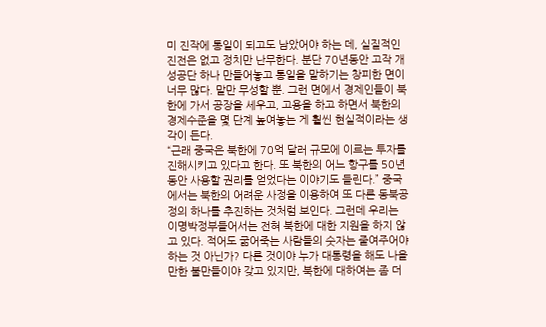미 진작에 통일이 되고도 남았어야 하는 데, 실질적인 진전은 없고 정치만 난무한다. 분단 70년동안 고작 개성공단 하나 만들어놓고 통일을 말하기는 창피한 면이 너무 많다. 말만 무성할 뿐. 그런 면에서 경제인들이 북한에 가서 공장을 세우고, 고용을 하고 하면서 북한의 경제수준을 몇 단계 높여놓는 게 훨씬 현실적이라는 생각이 든다.
“근래 중국은 북한에 70억 달러 규모에 이르는 투자를 진해시키고 있다고 한다. 또 북한의 어느 항구를 50년동안 사용할 권리를 얻었다는 이야기도 들린다.” 중국에서는 북한의 어려운 사정을 이용하여 또 다른 동북공정의 하나를 추진하는 것처럼 보인다. 그런데 우리는 이명박정부들어서는 전혀 북한에 대한 지원을 하지 않고 있다. 적어도 굶어죽는 사람들의 숫자는 줄여주어야 하는 것 아닌가? 다른 것이야 누가 대통령을 해도 나올 만한 불만들이야 갖고 있지만, 북한에 대하여는 좀 더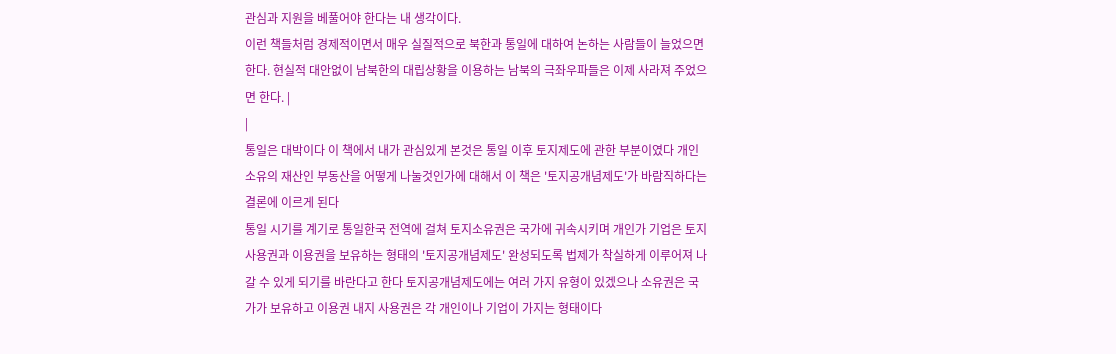관심과 지원을 베풀어야 한다는 내 생각이다.
이런 책들처럼 경제적이면서 매우 실질적으로 북한과 통일에 대하여 논하는 사람들이 늘었으면 한다. 현실적 대안없이 남북한의 대립상황을 이용하는 남북의 극좌우파들은 이제 사라져 주었으면 한다. |
|
통일은 대박이다 이 책에서 내가 관심있게 본것은 통일 이후 토지제도에 관한 부분이였다 개인소유의 재산인 부동산을 어떻게 나눌것인가에 대해서 이 책은 '토지공개념제도'가 바람직하다는 결론에 이르게 된다
통일 시기를 계기로 통일한국 전역에 걸쳐 토지소유권은 국가에 귀속시키며 개인가 기업은 토지 사용권과 이용권을 보유하는 형태의 '토지공개념제도' 완성되도록 법제가 착실하게 이루어져 나갈 수 있게 되기를 바란다고 한다 토지공개념제도에는 여러 가지 유형이 있겠으나 소유권은 국가가 보유하고 이용권 내지 사용권은 각 개인이나 기업이 가지는 형태이다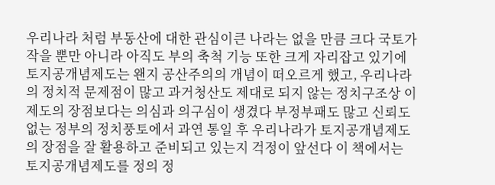우리나라 처럼 부동산에 대한 관심이큰 나라는 없을 만큼 크다 국토가 작을 뿐만 아니라 아직도 부의 축척 기능 또한 크게 자리잡고 있기에 토지공개념제도는 왠지 공산주의의 개념이 떠오르게 했고, 우리나라의 정치적 문제점이 많고 과거청산도 제대로 되지 않는 정치구조상 이 제도의 장점보다는 의심과 의구심이 생겼다 부정부패도 많고 신뢰도 없는 정부의 정치풍토에서 과연 통일 후 우리나라가 토지공개념제도의 장점을 잘 활용하고 준비되고 있는지 걱정이 앞선다 이 책에서는 토지공개념제도를 정의 정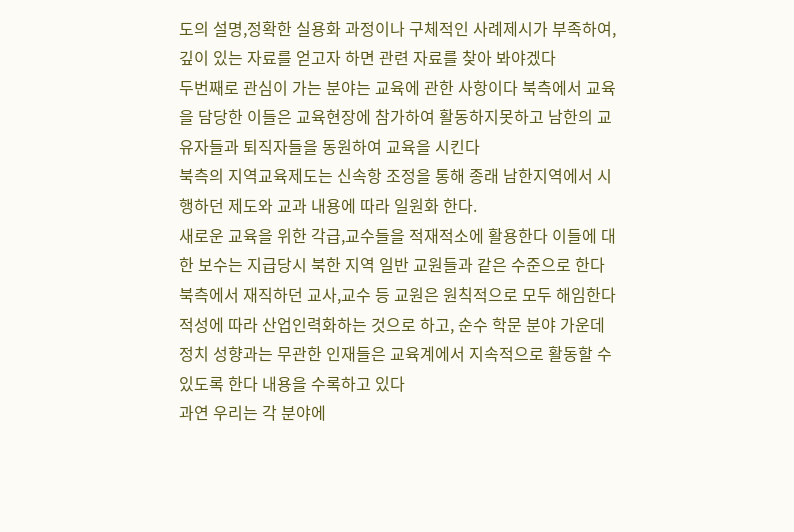도의 설명,정확한 실용화 과정이나 구체적인 사례제시가 부족하여,깊이 있는 자료를 얻고자 하면 관련 자료를 찾아 봐야겠다
두번째로 관심이 가는 분야는 교육에 관한 사항이다 북측에서 교육을 담당한 이들은 교육현장에 참가하여 활동하지못하고 남한의 교유자들과 퇴직자들을 동원하여 교육을 시킨다
북측의 지역교육제도는 신속항 조정을 통해 종래 남한지역에서 시행하던 제도와 교과 내용에 따라 일원화 한다.
새로운 교육을 위한 각급,교수들을 적재적소에 활용한다 이들에 대한 보수는 지급당시 북한 지역 일반 교원들과 같은 수준으로 한다
북측에서 재직하던 교사,교수 등 교원은 원칙적으로 모두 해임한다 적성에 따라 산업인력화하는 것으로 하고, 순수 학문 분야 가운데 정치 성향과는 무관한 인재들은 교육계에서 지속적으로 활동할 수 있도록 한다 내용을 수록하고 있다
과연 우리는 각 분야에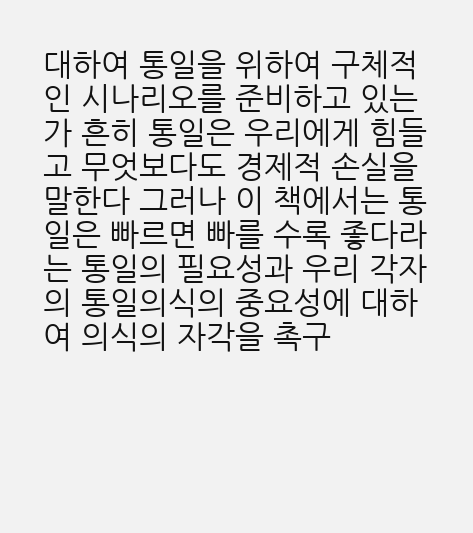대하여 통일을 위하여 구체적인 시나리오를 준비하고 있는가 흔히 통일은 우리에게 힘들고 무엇보다도 경제적 손실을 말한다 그러나 이 책에서는 통일은 빠르면 빠를 수록 좋다라는 통일의 필요성과 우리 각자의 통일의식의 중요성에 대하여 의식의 자각을 촉구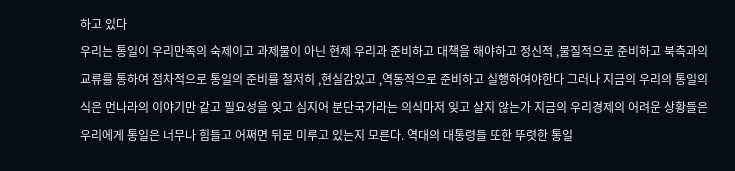하고 있다
우리는 통일이 우리만족의 숙제이고 과제물이 아닌 현제 우리과 준비하고 대책을 해야하고 정신적 ,물질적으로 준비하고 북측과의 교류를 통하여 점차적으로 통일의 준비를 철저히 ,현실감있고 ,역동적으로 준비하고 실행하여야한다 그러나 지금의 우리의 통일의식은 먼나라의 이야기만 같고 필요성을 잊고 심지어 분단국가라는 의식마저 잊고 살지 않는가 지금의 우리경제의 어려운 상황들은 우리에게 통일은 너무나 힘들고 어쩌면 뒤로 미루고 있는지 모른다. 역대의 대통령들 또한 뚜렷한 통일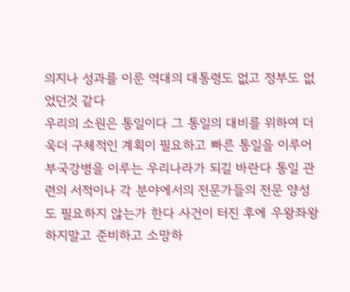의지나 성과를 이룬 역대의 대통령도 없고 정부도 없었던것 같다
우리의 소원은 통일이다 그 통일의 대비를 위하여 더욱더 구체적인 계획이 필요하고 빠른 통일을 이루어 부국강병을 이루는 우리나라가 되길 바란다 통일 관련의 서적이나 각 분야에서의 전문가들의 전문 양성도 필요하지 않는가 한다 사건이 터진 후에 우왕좌왕 하지말고 준비하고 소망하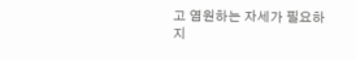고 염원하는 자세가 필요하지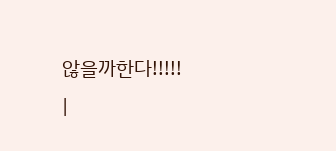않을까한다!!!!!
|